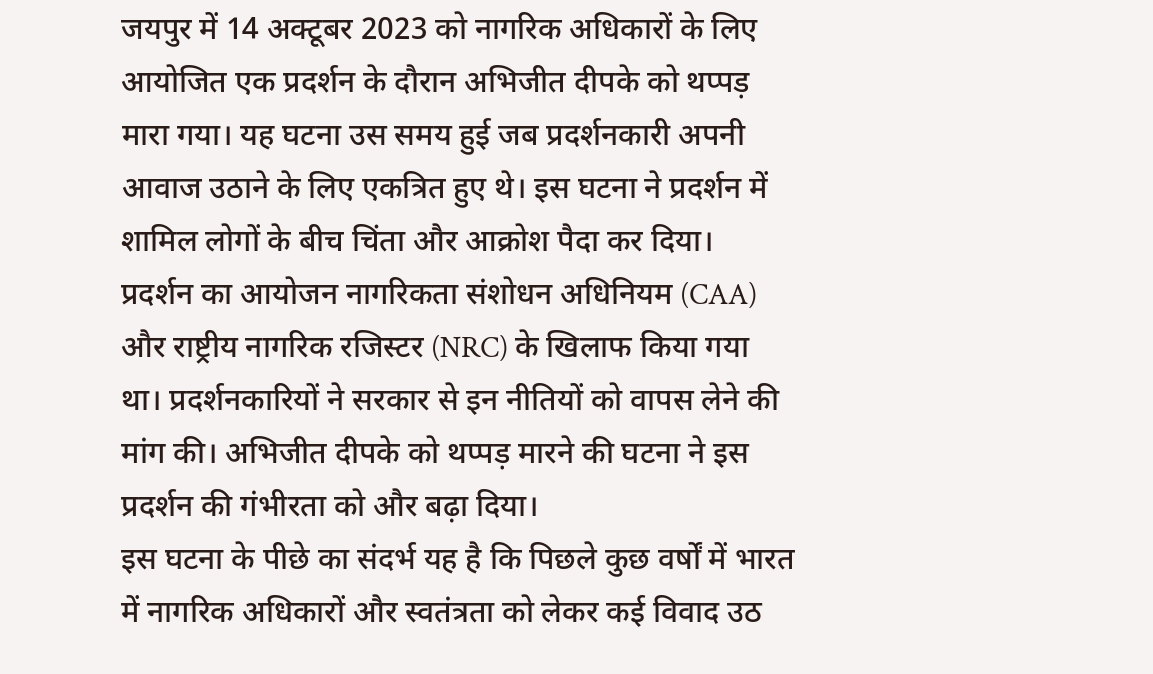जयपुर में 14 अक्टूबर 2023 को नागरिक अधिकारों के लिए आयोजित एक प्रदर्शन के दौरान अभिजीत दीपके को थप्पड़ मारा गया। यह घटना उस समय हुई जब प्रदर्शनकारी अपनी आवाज उठाने के लिए एकत्रित हुए थे। इस घटना ने प्रदर्शन में शामिल लोगों के बीच चिंता और आक्रोश पैदा कर दिया।
प्रदर्शन का आयोजन नागरिकता संशोधन अधिनियम (CAA) और राष्ट्रीय नागरिक रजिस्टर (NRC) के खिलाफ किया गया था। प्रदर्शनकारियों ने सरकार से इन नीतियों को वापस लेने की मांग की। अभिजीत दीपके को थप्पड़ मारने की घटना ने इस प्रदर्शन की गंभीरता को और बढ़ा दिया।
इस घटना के पीछे का संदर्भ यह है कि पिछले कुछ वर्षों में भारत में नागरिक अधिकारों और स्वतंत्रता को लेकर कई विवाद उठ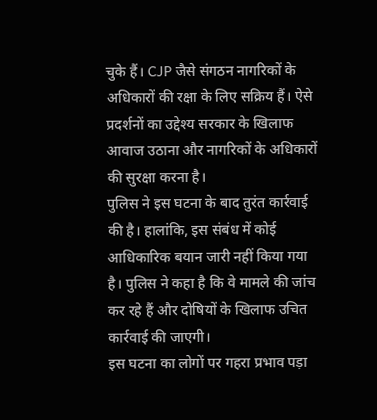चुके हैं। CJP जैसे संगठन नागरिकों के अधिकारों की रक्षा के लिए सक्रिय हैं। ऐसे प्रदर्शनों का उद्देश्य सरकार के खिलाफ आवाज उठाना और नागरिकों के अधिकारों की सुरक्षा करना है।
पुलिस ने इस घटना के बाद तुरंत कार्रवाई की है। हालांकि, इस संबंध में कोई आधिकारिक बयान जारी नहीं किया गया है। पुलिस ने कहा है कि वे मामले की जांच कर रहे हैं और दोषियों के खिलाफ उचित कार्रवाई की जाएगी।
इस घटना का लोगों पर गहरा प्रभाव पड़ा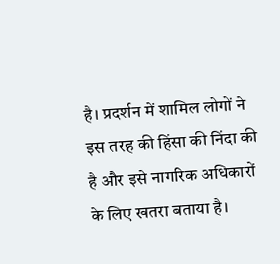है। प्रदर्शन में शामिल लोगों ने इस तरह की हिंसा की निंदा की है और इसे नागरिक अधिकारों के लिए खतरा बताया है।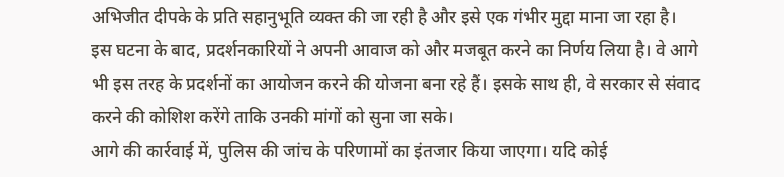अभिजीत दीपके के प्रति सहानुभूति व्यक्त की जा रही है और इसे एक गंभीर मुद्दा माना जा रहा है।
इस घटना के बाद, प्रदर्शनकारियों ने अपनी आवाज को और मजबूत करने का निर्णय लिया है। वे आगे भी इस तरह के प्रदर्शनों का आयोजन करने की योजना बना रहे हैं। इसके साथ ही, वे सरकार से संवाद करने की कोशिश करेंगे ताकि उनकी मांगों को सुना जा सके।
आगे की कार्रवाई में, पुलिस की जांच के परिणामों का इंतजार किया जाएगा। यदि कोई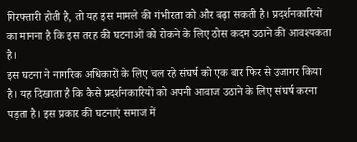गिरफ्तारी होती है, तो यह इस मामले की गंभीरता को और बढ़ा सकती है। प्रदर्शनकारियों का मानना है कि इस तरह की घटनाओं को रोकने के लिए ठोस कदम उठाने की आवश्यकता है।
इस घटना ने नागरिक अधिकारों के लिए चल रहे संघर्ष को एक बार फिर से उजागर किया है। यह दिखाता है कि कैसे प्रदर्शनकारियों को अपनी आवाज उठाने के लिए संघर्ष करना पड़ता है। इस प्रकार की घटनाएं समाज में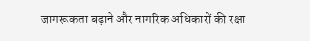जागरूकता बढ़ाने और नागरिक अधिकारों की रक्षा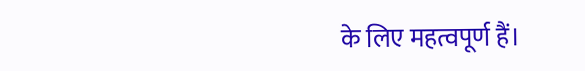के लिए महत्वपूर्ण हैं।